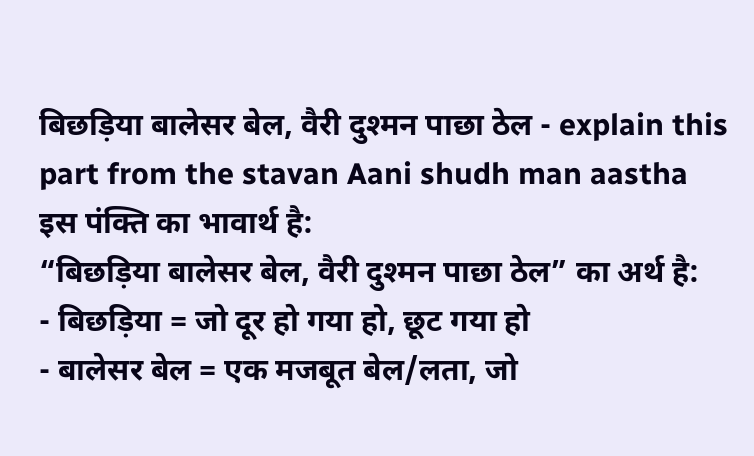बिछड़िया बालेसर बेल, वैरी दुश्मन पाछा ठेल - explain this part from the stavan Aani shudh man aastha
इस पंक्ति का भावार्थ है:
“बिछड़िया बालेसर बेल, वैरी दुश्मन पाछा ठेल” का अर्थ है:
- बिछड़िया = जो दूर हो गया हो, छूट गया हो
- बालेसर बेल = एक मजबूत बेल/लता, जो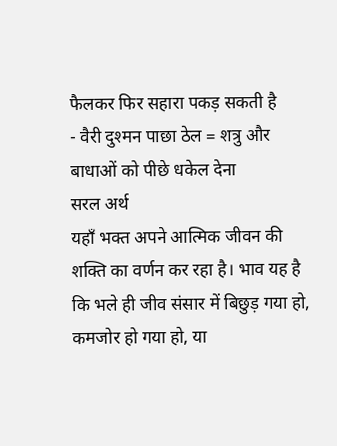फैलकर फिर सहारा पकड़ सकती है
- वैरी दुश्मन पाछा ठेल = शत्रु और बाधाओं को पीछे धकेल देना
सरल अर्थ
यहाँ भक्त अपने आत्मिक जीवन की शक्ति का वर्णन कर रहा है। भाव यह है कि भले ही जीव संसार में बिछुड़ गया हो, कमजोर हो गया हो, या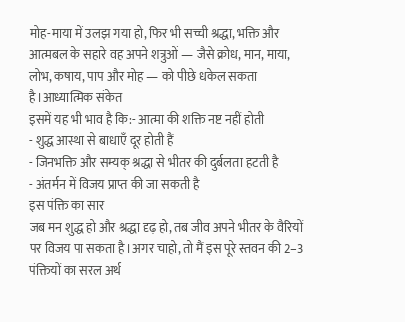मोह-माया में उलझ गया हो, फिर भी सच्ची श्रद्धा, भक्ति और आत्मबल के सहारे वह अपने शत्रुओं — जैसे क्रोध, मान, माया, लोभ, कषाय, पाप और मोह — को पीछे धकेल सकता है।आध्यात्मिक संकेत
इसमें यह भी भाव है कि:- आत्मा की शक्ति नष्ट नहीं होती
- शुद्ध आस्था से बाधाएँ दूर होती हैं
- जिनभक्ति और सम्यक् श्रद्धा से भीतर की दुर्बलता हटती है
- अंतर्मन में विजय प्राप्त की जा सकती है
इस पंक्ति का सार
जब मन शुद्ध हो और श्रद्धा दृढ़ हो, तब जीव अपने भीतर के वैरियों पर विजय पा सकता है।अगर चाहो, तो मैं इस पूरे स्तवन की 2–3 पंक्तियों का सरल अर्थ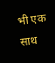भी एक साथ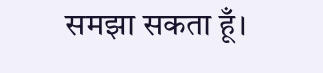समझा सकता हूँ।